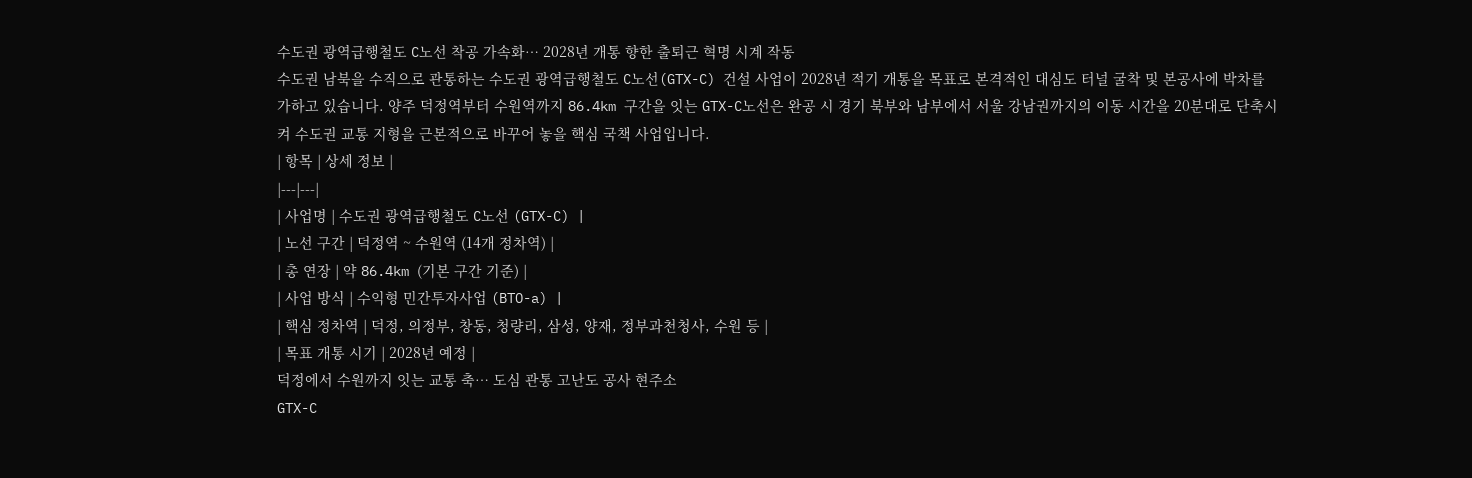수도권 광역급행철도 C노선 착공 가속화… 2028년 개통 향한 출퇴근 혁명 시계 작동
수도권 남북을 수직으로 관통하는 수도권 광역급행철도 C노선(GTX-C) 건설 사업이 2028년 적기 개통을 목표로 본격적인 대심도 터널 굴착 및 본공사에 박차를 가하고 있습니다. 양주 덕정역부터 수원역까지 86.4km 구간을 잇는 GTX-C노선은 완공 시 경기 북부와 남부에서 서울 강남권까지의 이동 시간을 20분대로 단축시켜 수도권 교통 지형을 근본적으로 바꾸어 놓을 핵심 국책 사업입니다.
| 항목 | 상세 정보 |
|---|---|
| 사업명 | 수도권 광역급행철도 C노선 (GTX-C) |
| 노선 구간 | 덕정역 ~ 수원역 (14개 정차역) |
| 총 연장 | 약 86.4km (기본 구간 기준) |
| 사업 방식 | 수익형 민간투자사업 (BTO-a) |
| 핵심 정차역 | 덕정, 의정부, 창동, 청량리, 삼성, 양재, 정부과천청사, 수원 등 |
| 목표 개통 시기 | 2028년 예정 |
덕정에서 수원까지 잇는 교통 축… 도심 관통 고난도 공사 현주소
GTX-C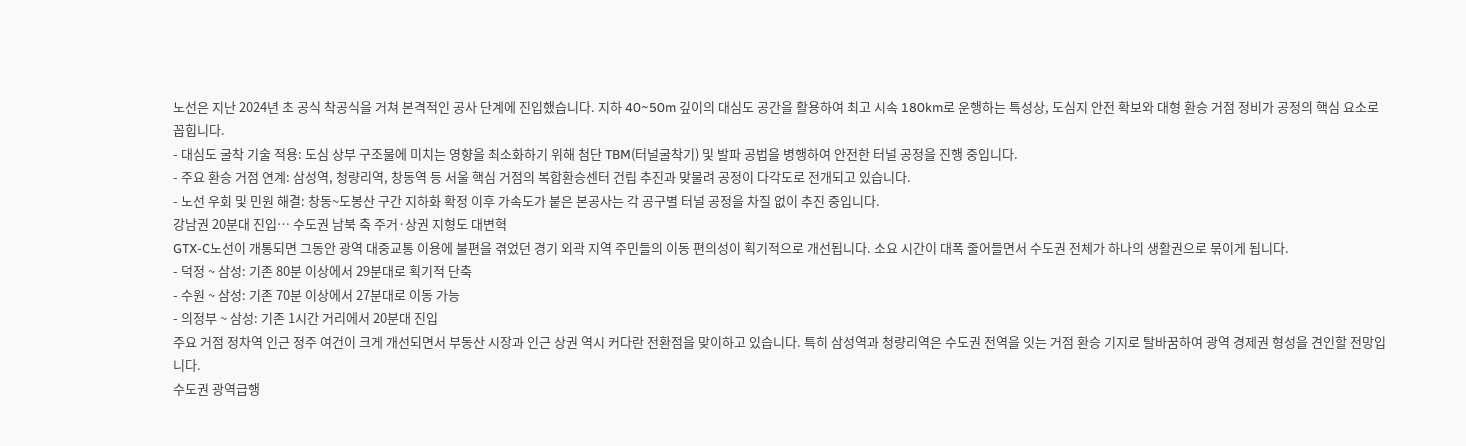노선은 지난 2024년 초 공식 착공식을 거쳐 본격적인 공사 단계에 진입했습니다. 지하 40~50m 깊이의 대심도 공간을 활용하여 최고 시속 180km로 운행하는 특성상, 도심지 안전 확보와 대형 환승 거점 정비가 공정의 핵심 요소로 꼽힙니다.
- 대심도 굴착 기술 적용: 도심 상부 구조물에 미치는 영향을 최소화하기 위해 첨단 TBM(터널굴착기) 및 발파 공법을 병행하여 안전한 터널 공정을 진행 중입니다.
- 주요 환승 거점 연계: 삼성역, 청량리역, 창동역 등 서울 핵심 거점의 복합환승센터 건립 추진과 맞물려 공정이 다각도로 전개되고 있습니다.
- 노선 우회 및 민원 해결: 창동~도봉산 구간 지하화 확정 이후 가속도가 붙은 본공사는 각 공구별 터널 공정을 차질 없이 추진 중입니다.
강남권 20분대 진입… 수도권 남북 축 주거·상권 지형도 대변혁
GTX-C노선이 개통되면 그동안 광역 대중교통 이용에 불편을 겪었던 경기 외곽 지역 주민들의 이동 편의성이 획기적으로 개선됩니다. 소요 시간이 대폭 줄어들면서 수도권 전체가 하나의 생활권으로 묶이게 됩니다.
- 덕정 ~ 삼성: 기존 80분 이상에서 29분대로 획기적 단축
- 수원 ~ 삼성: 기존 70분 이상에서 27분대로 이동 가능
- 의정부 ~ 삼성: 기존 1시간 거리에서 20분대 진입
주요 거점 정차역 인근 정주 여건이 크게 개선되면서 부동산 시장과 인근 상권 역시 커다란 전환점을 맞이하고 있습니다. 특히 삼성역과 청량리역은 수도권 전역을 잇는 거점 환승 기지로 탈바꿈하여 광역 경제권 형성을 견인할 전망입니다.
수도권 광역급행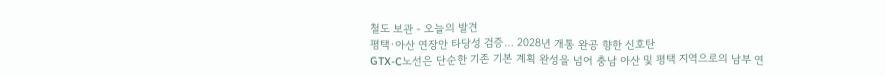철도 보관 - 오늘의 발견
평택·아산 연장안 타당성 검증… 2028년 개통 완공 향한 신호탄
GTX-C노선은 단순한 기존 기본 계획 완성을 넘어 충남 아산 및 평택 지역으로의 남부 연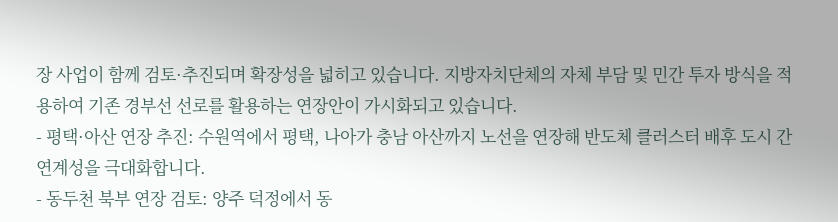장 사업이 함께 검토·추진되며 확장성을 넓히고 있습니다. 지방자치단체의 자체 부담 및 민간 투자 방식을 적용하여 기존 경부선 선로를 활용하는 연장안이 가시화되고 있습니다.
- 평택·아산 연장 추진: 수원역에서 평택, 나아가 충남 아산까지 노선을 연장해 반도체 클러스터 배후 도시 간 연계성을 극대화합니다.
- 동두천 북부 연장 검토: 양주 덕정에서 동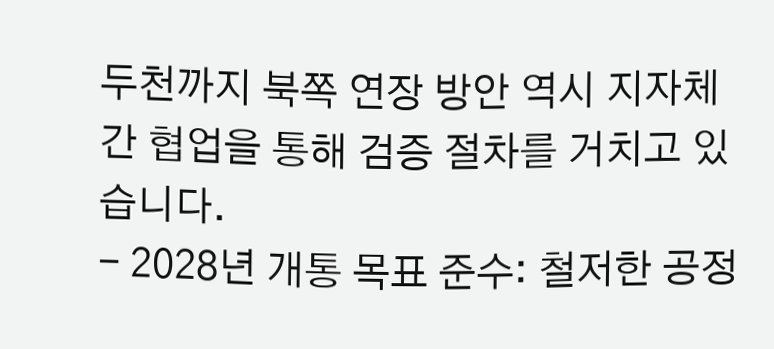두천까지 북쪽 연장 방안 역시 지자체 간 협업을 통해 검증 절차를 거치고 있습니다.
- 2028년 개통 목표 준수: 철저한 공정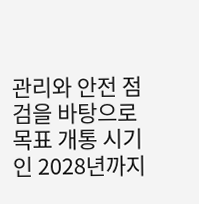관리와 안전 점검을 바탕으로 목표 개통 시기인 2028년까지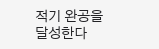적기 완공을 달성한다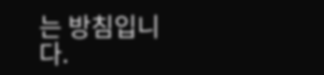는 방침입니다.